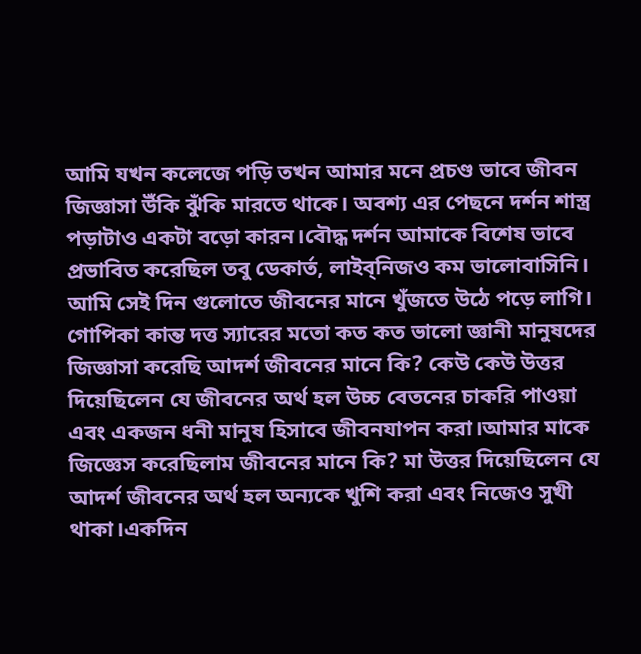আমি যখন কলেজে পড়ি তখন আমার মনে প্রচণ্ড ভাবে জীবন জিজ্ঞাসা উঁকি ঝুঁকি মারতে থাকে। অবশ্য এর পেছনে দর্শন শাস্ত্র পড়াটাও একটা বড়ো কারন।বৌদ্ধ দর্শন আমাকে বিশেষ ভাবে প্রভাবিত করেছিল তবু ডেকার্ত, লাইব্নিজও কম ভালোবাসিনি। আমি সেই দিন গুলোতে জীবনের মানে খুঁজতে উঠে পড়ে লাগি। গোপিকা কান্ত দত্ত স্যারের মতো কত কত ভালো জ্ঞানী মানুষদের জিজ্ঞাসা করেছি আদর্শ জীবনের মানে কি? কেউ কেউ উত্তর দিয়েছিলেন যে জীবনের অর্থ হল উচ্চ বেতনের চাকরি পাওয়া এবং একজন ধনী মানুষ হিসাবে জীবনযাপন করা।আমার মাকে জিজ্ঞেস করেছিলাম জীবনের মানে কি? মা উত্তর দিয়েছিলেন যে আদর্শ জীবনের অর্থ হল অন্যকে খুশি করা এবং নিজেও সুখী থাকা।একদিন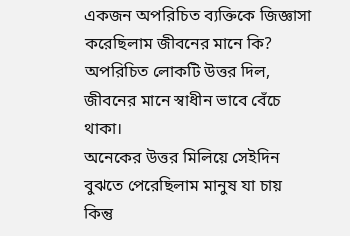একজন অপরিচিত ব্যক্তিকে জিজ্ঞাসা করেছিলাম জীবনের মানে কি? অপরিচিত লোকটি উত্তর দিল, জীবনের মানে স্বাধীন ভাবে বেঁচে থাকা।
অনেকের উত্তর মিলিয়ে সেইদিন বুঝতে পেরেছিলাম মানুষ যা চায় কিন্তু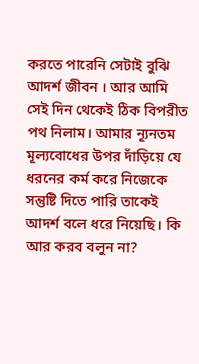করতে পারেনি সেটাই বুঝি আদর্শ জীবন । আর আমি সেই দিন থেকেই ঠিক বিপরীত পথ নিলাম। আমার ন্যূনতম মূল্যবোধের উপর দাঁড়িয়ে যে ধরনের কর্ম করে নিজেকে সন্তুষ্টি দিতে পারি তাকেই আদর্শ বলে ধরে নিয়েছি। কি আর করব বলুন না?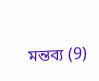মন্তব্য (9)